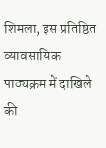शिमला, इस प्रतिष्ठित व्यावसायिक पाठ्यक्रम में दाखिले की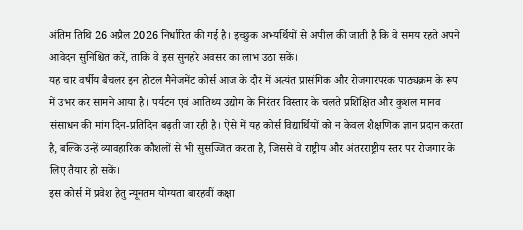अंतिम तिथि 26 अप्रैल 2026 निर्धारित की गई है। इच्छुक अभ्यर्थियों से अपील की जाती है कि वे समय रहते अपने आवेदन सुनिश्चित करें, ताकि वे इस सुनहरे अवसर का लाभ उठा सकें।
यह चार वर्षीय बैचलर इन होटल मैनेजमेंट कोर्स आज के दौर में अत्यंत प्रासंगिक और रोजगारपरक पाठ्यक्रम के रूप में उभर कर सामने आया है। पर्यटन एवं आतिथ्य उद्योग के निरंतर विस्तार के चलते प्रशिक्षित और कुशल मानव संसाधन की मांग दिन-प्रतिदिन बढ़ती जा रही है। ऐसे में यह कोर्स विद्यार्थियों को न केवल शैक्षणिक ज्ञान प्रदान करता है, बल्कि उन्हें व्यावहारिक कौशलों से भी सुसज्जित करता है, जिससे वे राष्ट्रीय और अंतरराष्ट्रीय स्तर पर रोजगार के लिए तैयार हो सकें।
इस कोर्स में प्रवेश हेतु न्यूनतम योग्यता बारहवीं कक्षा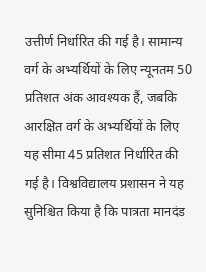उत्तीर्ण निर्धारित की गई है। सामान्य वर्ग के अभ्यर्थियों के लिए न्यूनतम 50 प्रतिशत अंक आवश्यक हैं, जबकि आरक्षित वर्ग के अभ्यर्थियों के लिए यह सीमा 45 प्रतिशत निर्धारित की गई है। विश्वविद्यालय प्रशासन ने यह सुनिश्चित किया है कि पात्रता मानदंड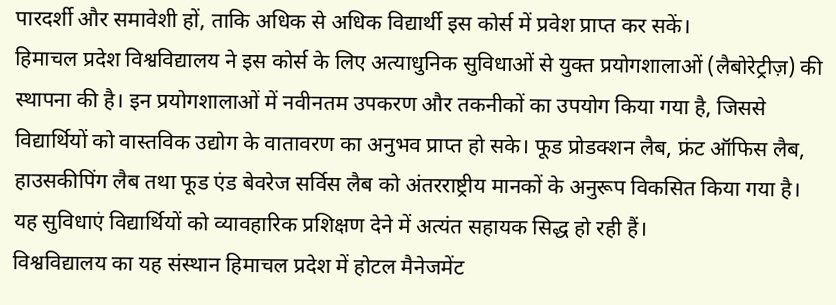पारदर्शी और समावेशी हों, ताकि अधिक से अधिक विद्यार्थी इस कोर्स में प्रवेश प्राप्त कर सकें।
हिमाचल प्रदेश विश्वविद्यालय ने इस कोर्स के लिए अत्याधुनिक सुविधाओं से युक्त प्रयोगशालाओं (लैबोरेट्रीज़) की स्थापना की है। इन प्रयोगशालाओं में नवीनतम उपकरण और तकनीकों का उपयोग किया गया है, जिससे विद्यार्थियों को वास्तविक उद्योग के वातावरण का अनुभव प्राप्त हो सके। फूड प्रोडक्शन लैब, फ्रंट ऑफिस लैब, हाउसकीपिंग लैब तथा फूड एंड बेवरेज सर्विस लैब को अंतरराष्ट्रीय मानकों के अनुरूप विकसित किया गया है। यह सुविधाएं विद्यार्थियों को व्यावहारिक प्रशिक्षण देने में अत्यंत सहायक सिद्ध हो रही हैं।
विश्वविद्यालय का यह संस्थान हिमाचल प्रदेश में होटल मैनेजमेंट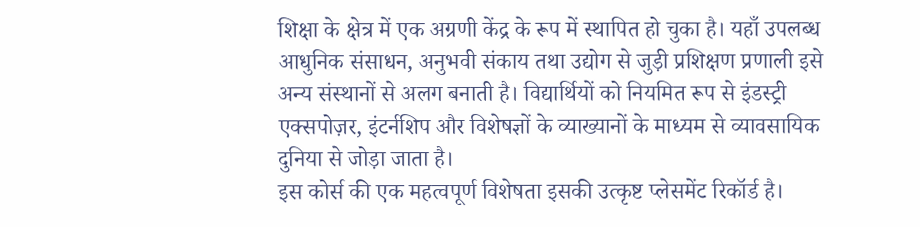शिक्षा के क्षेत्र में एक अग्रणी केंद्र के रूप में स्थापित हो चुका है। यहाँ उपलब्ध आधुनिक संसाधन, अनुभवी संकाय तथा उद्योग से जुड़ी प्रशिक्षण प्रणाली इसे अन्य संस्थानों से अलग बनाती है। विद्यार्थियों को नियमित रूप से इंडस्ट्री एक्सपोज़र, इंटर्नशिप और विशेषज्ञों के व्याख्यानों के माध्यम से व्यावसायिक दुनिया से जोड़ा जाता है।
इस कोर्स की एक महत्वपूर्ण विशेषता इसकी उत्कृष्ट प्लेसमेंट रिकॉर्ड है।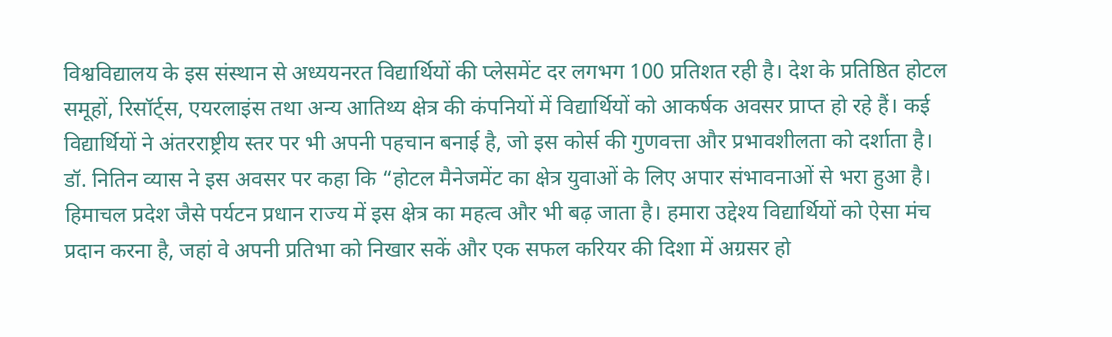विश्वविद्यालय के इस संस्थान से अध्ययनरत विद्यार्थियों की प्लेसमेंट दर लगभग 100 प्रतिशत रही है। देश के प्रतिष्ठित होटल समूहों, रिसॉर्ट्स, एयरलाइंस तथा अन्य आतिथ्य क्षेत्र की कंपनियों में विद्यार्थियों को आकर्षक अवसर प्राप्त हो रहे हैं। कई विद्यार्थियों ने अंतरराष्ट्रीय स्तर पर भी अपनी पहचान बनाई है, जो इस कोर्स की गुणवत्ता और प्रभावशीलता को दर्शाता है।
डॉ. नितिन व्यास ने इस अवसर पर कहा कि “होटल मैनेजमेंट का क्षेत्र युवाओं के लिए अपार संभावनाओं से भरा हुआ है। हिमाचल प्रदेश जैसे पर्यटन प्रधान राज्य में इस क्षेत्र का महत्व और भी बढ़ जाता है। हमारा उद्देश्य विद्यार्थियों को ऐसा मंच प्रदान करना है, जहां वे अपनी प्रतिभा को निखार सकें और एक सफल करियर की दिशा में अग्रसर हो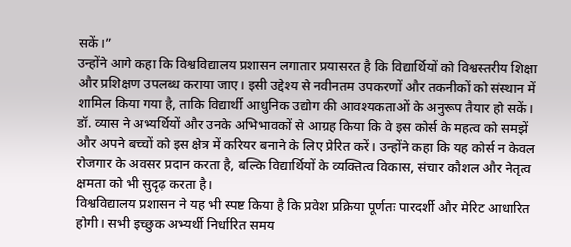सकें।”
उन्होंने आगे कहा कि विश्वविद्यालय प्रशासन लगातार प्रयासरत है कि विद्यार्थियों को विश्वस्तरीय शिक्षा और प्रशिक्षण उपलब्ध कराया जाए। इसी उद्देश्य से नवीनतम उपकरणों और तकनीकों को संस्थान में शामिल किया गया है, ताकि विद्यार्थी आधुनिक उद्योग की आवश्यकताओं के अनुरूप तैयार हो सकें।
डॉ. व्यास ने अभ्यर्थियों और उनके अभिभावकों से आग्रह किया कि वे इस कोर्स के महत्व को समझें और अपने बच्चों को इस क्षेत्र में करियर बनाने के लिए प्रेरित करें। उन्होंने कहा कि यह कोर्स न केवल रोजगार के अवसर प्रदान करता है, बल्कि विद्यार्थियों के व्यक्तित्व विकास, संचार कौशल और नेतृत्व क्षमता को भी सुदृढ़ करता है।
विश्वविद्यालय प्रशासन ने यह भी स्पष्ट किया है कि प्रवेश प्रक्रिया पूर्णतः पारदर्शी और मेरिट आधारित होगी। सभी इच्छुक अभ्यर्थी निर्धारित समय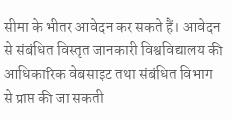सीमा के भीतर आवेदन कर सकते हैं। आवेदन से संबंधित विस्तृत जानकारी विश्वविद्यालय की आधिकारिक वेबसाइट तथा संबंधित विभाग से प्राप्त की जा सकती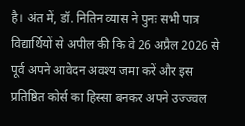है। अंत में, डॉ. नितिन व्यास ने पुनः सभी पात्र विद्यार्थियों से अपील की कि वे 26 अप्रैल 2026 से पूर्व अपने आवेदन अवश्य जमा करें और इस प्रतिष्ठित कोर्स का हिस्सा बनकर अपने उज्ज्वल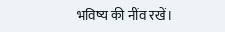भविष्य की नींव रखें।